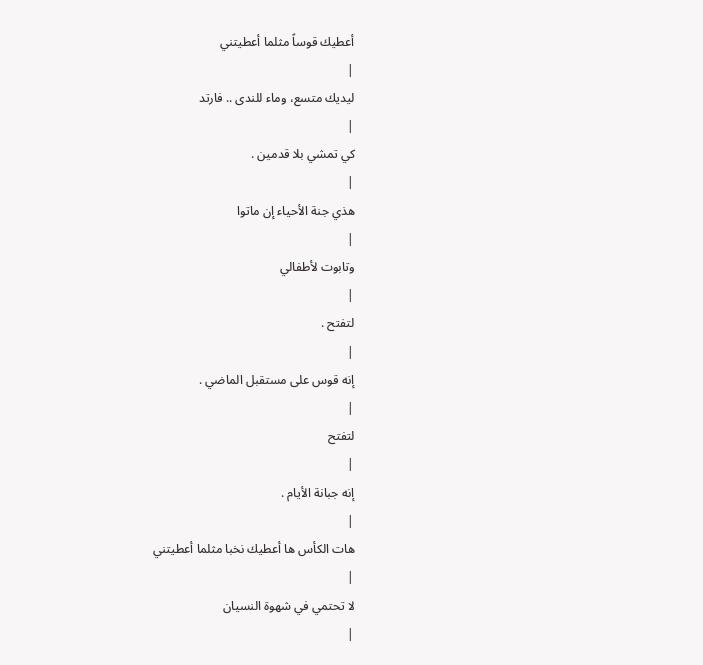أعطيك قوساً مثلما أعطيتني
|
ليديك متسع، وماء للندى .. فارتد
|
كي تمشي بلا قدمين .
|
هذي جنة الأحياء إن ماتوا
|
وتابوت لأطفالي
|
لتفتح .
|
إنه قوس على مستقبل الماضي .
|
لتفتح
|
إنه جبانة الأيام .
|
هات الكأس ها أعطيك نخبا مثلما أعطيتني
|
لا تحتمي في شهوة النسيان
|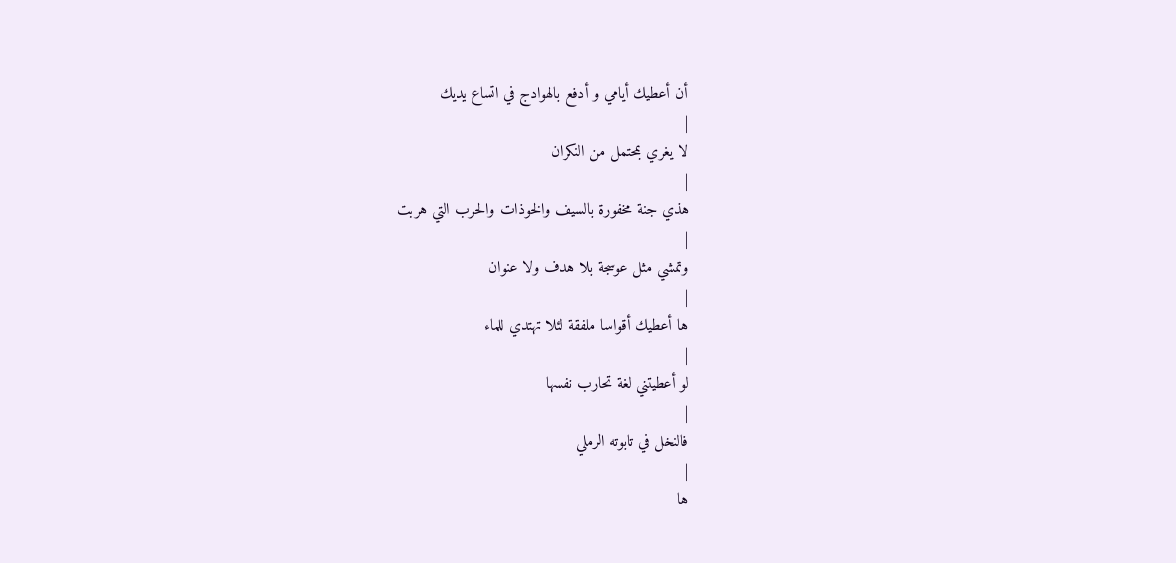أن أعطيك أيامي و أدفع بالهوادج في اتساع يديك
|
لا يغري بمحتمل من النكران
|
هذي جنة مخفورة بالسيف والخوذات والحرب التي هربت
|
وتمشي مثل عوسجة بلا هدف ولا عنوان
|
ها أعطيك أقواسا ملفقة لئلا تهتدي للماء
|
لو أعطيتني لغة تحارب نفسها
|
فالنخل في تابوته الرملي
|
ها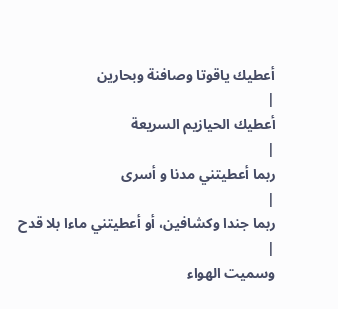أعطيك ياقوتا وصافنة وبحارين
|
أعطيك الحيازيم السريعة
|
ربما أعطيتني مدنا و أسرى
|
ربما جندا وكشافين، أو أعطيتني ماءا بلا قدح
|
وسميت الهواء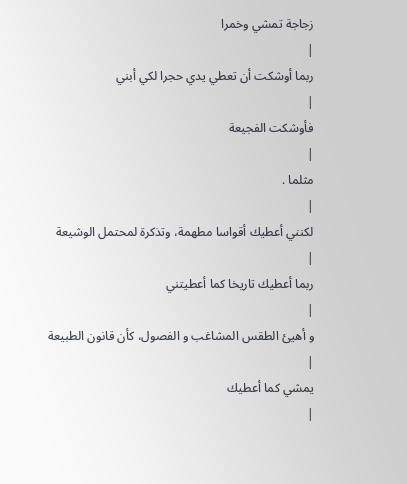زجاجة تمشي وخمرا
|
ربما أوشكت أن تعطي يدي حجرا لكي أبني
|
فأوشكت الفجيعة
|
مثلما .
|
لكنني أعطيك أقواسا مطهمة، وتذكرة لمحتمل الوشيعة
|
ربما أعطيك تاريخا كما أعطيتني
|
و أهيئ الطقس المشاغب و الفصول، كأن قانون الطبيعة
|
يمشي كما أعطيك
|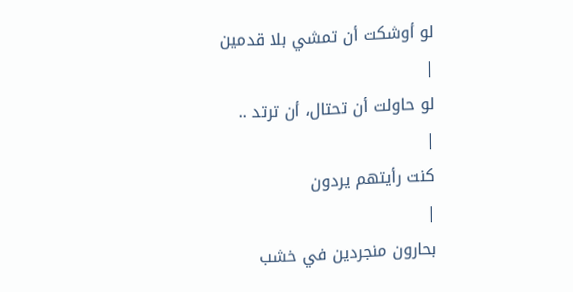لو أوشكت أن تمشي بلا قدمين
|
لو حاولت أن تحتال، أن ترتد ..
|
كنت رأيتهم يردون
|
بحارون منجردين في خشب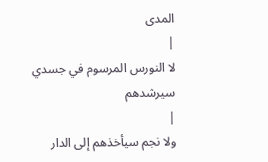المدى
|
لا النورس المرسوم في جسدي سيرشدهم
|
ولا نجم سيأخذهم إلى الدار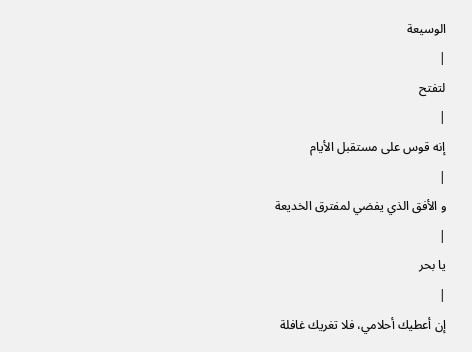الوسيعة
|
لتفتح
|
إنه قوس على مستقبل الأيام
|
و الأفق الذي يفضي لمفترق الخديعة
|
يا بحر
|
إن أعطيك أحلامي، فلا تغريك غافلة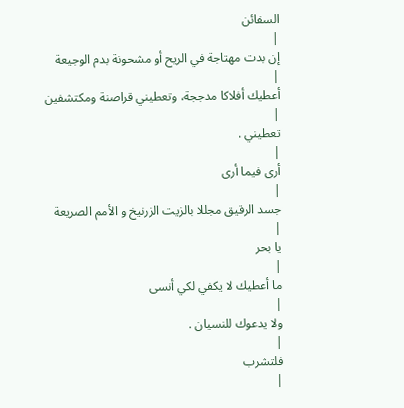السفائن
|
إن بدت مهتاجة في الريح أو مشحونة بدم الوجيعة
|
أعطيك أفلاكا مدججة، وتعطيني قراصنة ومكتشفين
|
تعطيني .
|
أرى فيما أرى
|
جسد الرقيق مجللا بالزيت الزرنيخ و الأمم الصريعة
|
يا بحر
|
ما أعطيك لا يكفي لكي أنسى
|
ولا يدعوك للنسيان .
|
فلتشرب
|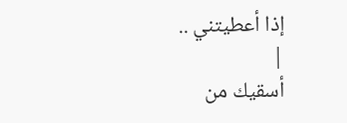إذا أعطيتني ..
|
أسقيك من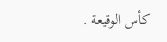كأس الوقيعة .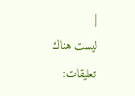|
ليست هناك تعليقات: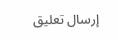إرسال تعليق